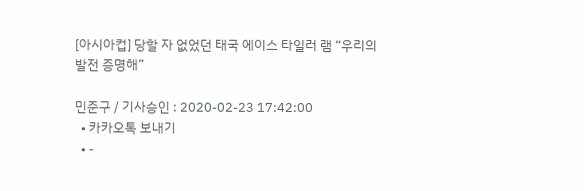[아시아컵] 당할 자 없었던 태국 에이스 타일러 램 “우리의 발전 증명해”

민준구 / 기사승인 : 2020-02-23 17:42:00
  • 카카오톡 보내기
  • -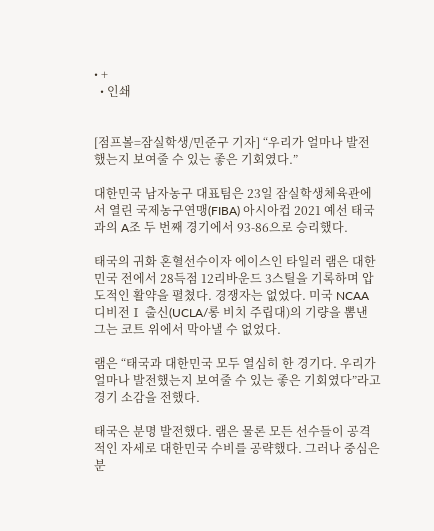• +
  • 인쇄


[점프볼=잠실학생/민준구 기자] “우리가 얼마나 발전했는지 보여줄 수 있는 좋은 기회였다.”

대한민국 남자농구 대표팀은 23일 잠실학생체육관에서 열린 국제농구연맹(FIBA) 아시아컵 2021 예선 태국과의 A조 두 번째 경기에서 93-86으로 승리했다.

태국의 귀화 혼혈선수이자 에이스인 타일러 램은 대한민국 전에서 28득점 12리바운드 3스틸을 기록하며 압도적인 활약을 펼쳤다. 경쟁자는 없었다. 미국 NCAA 디비전Ⅰ 출신(UCLA/롱 비치 주립대)의 기량을 뽐낸 그는 코트 위에서 막아낼 수 없었다.

램은 “태국과 대한민국 모두 열심히 한 경기다. 우리가 얼마나 발전했는지 보여줄 수 있는 좋은 기회였다”라고 경기 소감을 전했다.

태국은 분명 발전했다. 램은 물론 모든 선수들이 공격적인 자세로 대한민국 수비를 공략했다. 그러나 중심은 분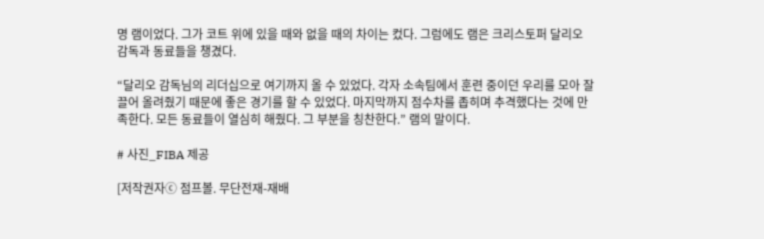명 램이었다. 그가 코트 위에 있을 때와 없을 때의 차이는 컸다. 그럼에도 램은 크리스토퍼 달리오 감독과 동료들을 챙겼다.

“달리오 감독님의 리더십으로 여기까지 올 수 있었다. 각자 소속팀에서 훈련 중이던 우리를 모아 잘 끌어 올려줬기 때문에 좋은 경기를 할 수 있었다. 마지막까지 점수차를 좁히며 추격했다는 것에 만족한다. 모든 동료들이 열심히 해줬다. 그 부분을 칭찬한다.” 램의 말이다.

# 사진_FIBA 제공

[저작권자ⓒ 점프볼. 무단전재-재배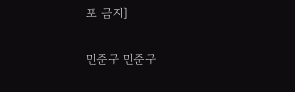포 금지]

민준구 민준구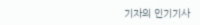기자의 인기기사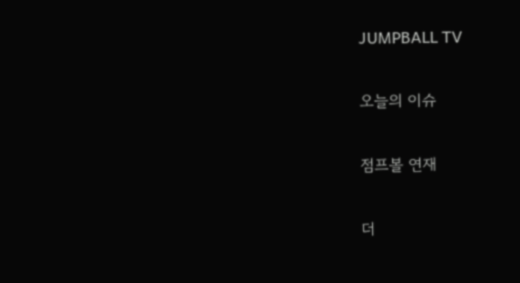JUMPBALL TV

오늘의 이슈

점프볼 연재

더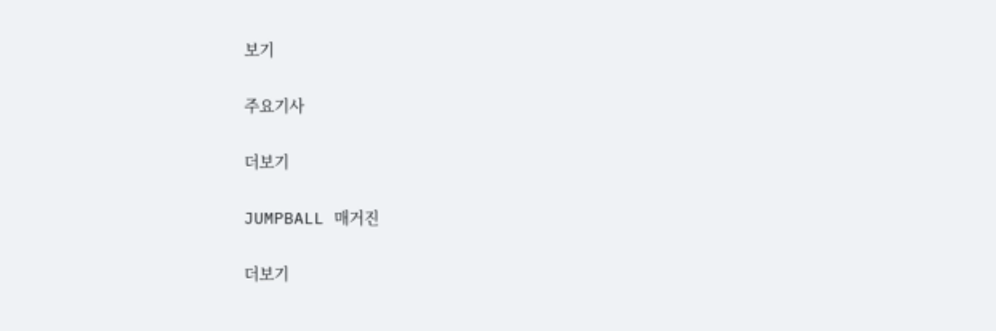보기

주요기사

더보기

JUMPBALL 매거진

더보기